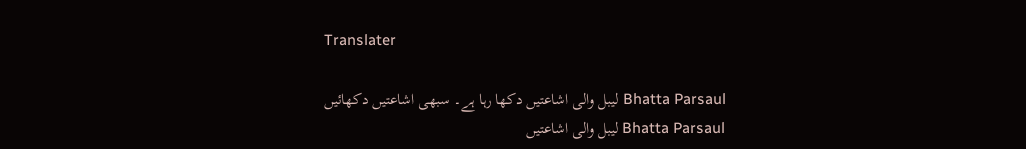Translater

Bhatta Parsaul لیبل والی اشاعتیں دکھا رہا ہے۔ سبھی اشاعتیں دکھائیں
Bhatta Parsaul لیبل والی اشاعتیں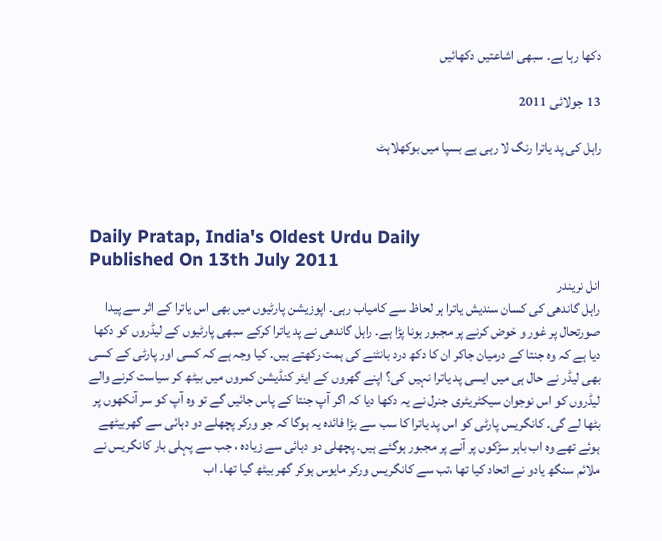دکھا رہا ہے۔ سبھی اشاعتیں دکھائیں

13 جولائی 2011

راہل کی پد یاترا رنگ لا رہی ہے بسپا میں بوکھلاہٹ



Daily Pratap, India's Oldest Urdu Daily
Published On 13th July 2011
انل نریندر
راہل گاندھی کی کسان سندیش یاترا ہر لحاظ سے کامیاب رہی۔ اپوزیشن پارٹیوں میں بھی اس یاترا کے اثر سے پیدا صورتحال پر غور و خوض کرنے پر مجبور ہونا پڑا ہے۔ راہل گاندھی نے پد یاترا کرکے سبھی پارٹیوں کے لیڈروں کو دکھا دیا ہے کہ وہ جنتا کے درمیان جاکر ان کا دکھ درد بانٹنے کی ہمت رکھتے ہیں۔ کیا وجہ ہے کہ کسی اور پارٹی کے کسی بھی لیڈر نے حال ہی میں ایسی پد یاترا نہیں کی؟ اپنے گھروں کے ایئر کنڈیشن کمروں میں بیٹھ کر سیاست کرنے والے لیڈروں کو اس نوجوان سیکٹریٹری جنرل نے یہ دکھا دیا کہ اگر آپ جنتا کے پاس جائیں گے تو وہ آپ کو سر آنکھوں پر بٹھا لے گی۔ کانگریس پارٹی کو اس پد یاترا کا سب سے بڑا فائدہ یہ ہوگا کہ جو ورکر پچھلے دو دہائی سے گھربیٹھے ہوئے تھے وہ اب باہر سڑکوں پر آنے پر مجبور ہوگئے ہیں۔ پچھلی دو دہائی سے زیادہ ، جب سے پہلی بار کانگریس نے ملائم سنگھ یادو نے اتحاد کیا تھا ،تب سے کانگریس ورکر مایوس ہوکر گھر بیٹھ گیا تھا۔ اب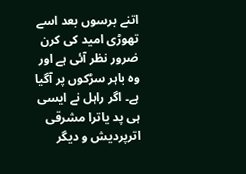اتنے برسوں بعد اسے تھوڑی امید کی کرن ضرور نظر آئی ہے اور وہ باہر سڑکوں پر آگیا ہے۔ اگر راہل نے ایسی ہی پد یاترا مشرقی اترپردیش و دیگر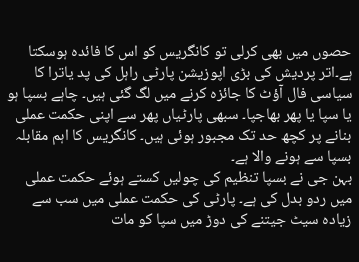حصوں میں بھی کرلی تو کانگریس کو اس کا فائدہ ہوسکتا ہے۔اتر پردیش کی بڑی اپوزیشن پارٹی راہل کی پد یاترا کا سیاسی فال آؤٹ کا جائزہ کرنے میں لگ گئی ہیں۔ چاہے بسپا ہو یا سپا یا پھر بھاجپا۔ سبھی پارٹیاں پھر سے اپنی حکمت عملی بنانے پر کچھ حد تک مجبور ہوئی ہیں۔ کانگریس کا اہم مقابلہ بسپا سے ہونے والا ہے۔
بہن جی نے بسپا تنظیم کی چولیں کستے ہوئے حکمت عملی میں ردو بدل کی ہے۔ پارٹی کی حکمت عملی میں سب سے زیادہ سیٹ جیتنے کی دوڑ میں سپا کو مات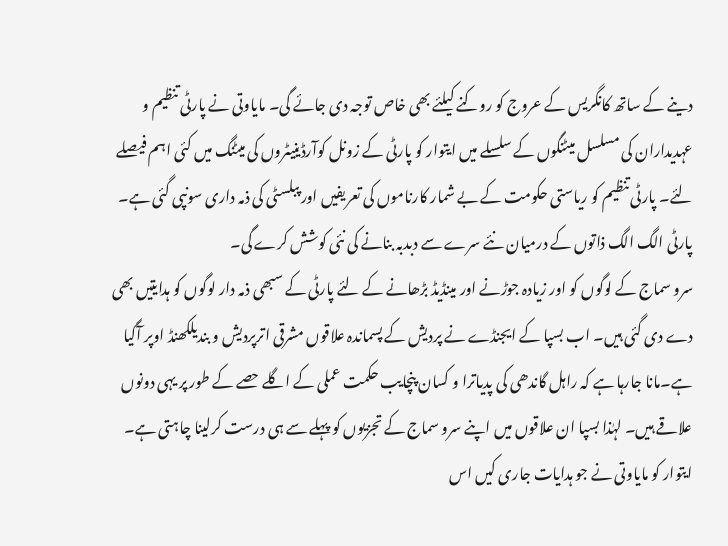دینے کے ساتھ کانگریس کے عروج کو روکنے کیلئے بھی خاص توجہ دی جائے گی۔ مایاوتی نے پارٹی تنظیم و عہدیداران کی مسلسل میٹنگوں کے سلسلے میں ایتوار کو پارٹی کے زونل کوآرڈینیٹروں کی میٹنگ میں کئی اہم فیصلے لئے۔ پارٹی تنظیم کو ریاستی حکومت کے بے شمار کارناموں کی تعریفیں اور پبلسٹی کی ذمہ داری سونپی گئی ہے۔ پارٹی الگ الگ ذاتوں کے درمیان نئے سرے سے دبدبہ بنانے کی نئی کوشش کرے گی۔
سرو سماج کے لوگوں کو اور زیادہ جوڑنے اور مینڈیڈ بڑھانے کے لئے پارٹی کے سبھی ذمہ دار لوگوں کو ہدایتیں بھی دے دی گئی ہیں۔ اب بسپا کے ایجنڈے نے پردیش کے پسماندہ علاقوں مشرقی اترپردیش و بندیلکھنڈ اوپر آگیا ہے۔مانا جارہا ہے کہ راہل گاندھی کی پدیاترا و کسان پنچایب حکمت عملی کے اگلے حصے کے طور پر یہی دونوں علاقے ہیں۔ لہٰذا بسپا ان علاقوں میں اپنے سرو سماج کے تجزیوں کو پہلے سے ہی درست کرلینا چاہتی ہے۔ ایتوار کو مایاوتی نے جو ہدایات جاری کیں اس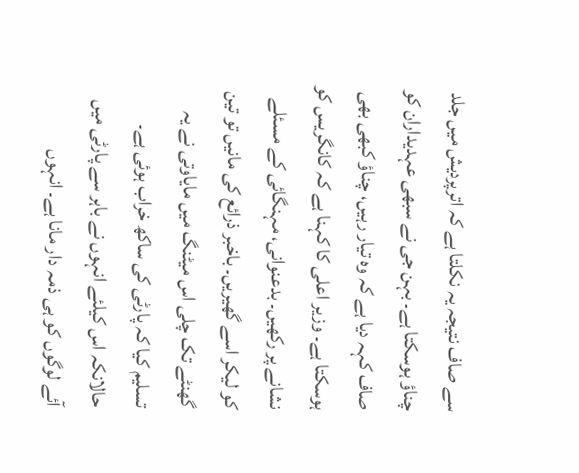سے صاف نتیجہ یہ نکلتا ہے کہ اترپردیش میں جلد چناؤ ہوسکتا ہے۔ بہن جی نے سبھی عہدیداران کو صاف کہہ دیا ہے کہ وہ تیار رہیں، چناؤ کبھی بھی ہوسکتا ہے۔ وزیر اعلی کا کہنا ہے کہ کانگریس کو نشانے پر رکھیں۔ بدعنوانی، مہنگائی کے مسئلے کو لیکر اسے گھیریں۔ باخبر ذرائع کی مانیں تو تین گھنٹے تک چلی اس میٹنگ میں مایاوتی نے یہ تسلیم کیا کہ پارٹی کی ساکھ خراب ہوئی ہے۔ حالانکہ اس کیلئے انہوں نے باہر سے پارٹی میں آئے لوگوں کو ہی ذمہ دار مانا ہے۔ انہوں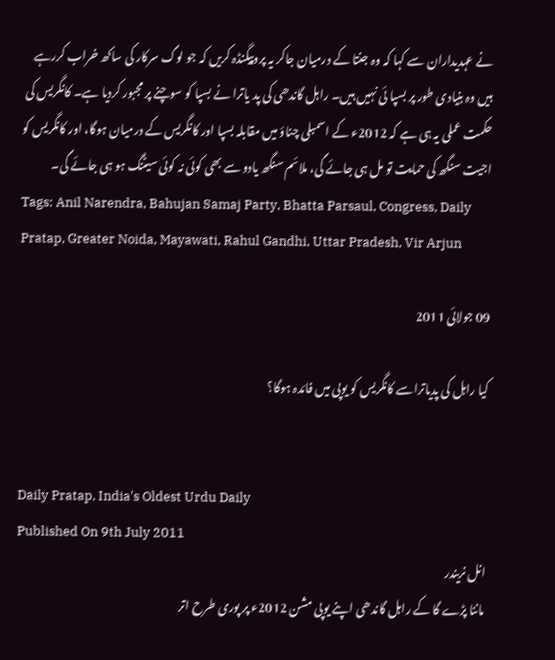نے عہدیداران سے کہا کہ وہ جنتا کے درمیان جاکر یہ پروپیگنڈہ کریں کہ جو لوگ سرکار کی ساکھ خراب کررہے ہیں وہ بنیادی طور پر بسپا ئی نہیں ہیں۔ راہل گاندھی کی پد یاترا نے بسپا کو سوچنے پر مجبور کردیا ہے۔ کانگریس کی حکمت عملی یہ ہی ہے کہ 2012ء کے اسمبلی چناؤ میں مقابلہ بسپا اور کانگریس کے درمیان ہوگا، اور کانگریس کو اجیت سنگھ کی حمایت تو مل ہی جائے گی، ملائم سنگھ یادو سے بھی کوئی نہ کوئی سیٹنگ ہو ہی جائے گی۔
Tags: Anil Narendra, Bahujan Samaj Party, Bhatta Parsaul, Congress, Daily Pratap, Greater Noida, Mayawati, Rahul Gandhi, Uttar Pradesh, Vir Arjun

09 جولائی 2011

کیا راہل کی پدیاتراسے کانگریس کو یوپی میں فائدہ ہوگا؟


Daily Pratap, India's Oldest Urdu Daily
Published On 9th July 2011
انل نریندر
 ماننا پڑے گا کے راہل گاندھی اپنے یوپی مشن 2012ء پر پوری طرح اتر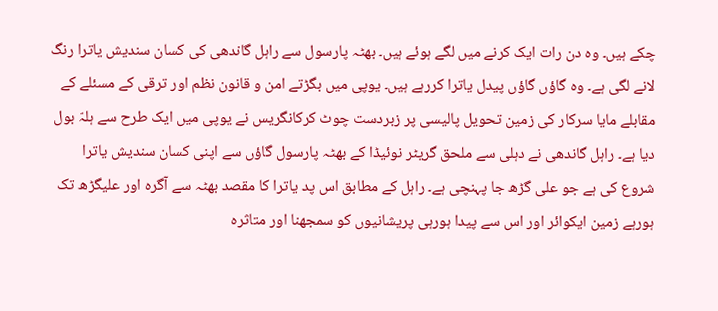چکے ہیں۔ وہ دن رات ایک کرنے میں لگے ہوئے ہیں۔ بھٹہ پارسول سے راہل گاندھی کی کسان سندیش یاترا رنگ لانے لگی ہے۔ وہ گاؤں گاؤں پیدل یاترا کررہے ہیں۔ یوپی میں بگڑتے امن و قانون نظم اور ترقی کے مسئلے کے مقابلے مایا سرکار کی زمین تحویل پالیسی پر زبردست چوٹ کرکانگریس نے یوپی میں ایک طرح سے ہلہّ بول دیا ہے۔ راہل گاندھی نے دہلی سے ملحق گریٹر نوئیڈا کے بھٹہ پارسول گاؤں سے اپنی کسان سندیش یاترا شروع کی ہے جو علی گڑھ جا پہنچی ہے۔ راہل کے مطابق اس پد یاترا کا مقصد بھٹہ سے آگرہ اور علیگڑھ تک ہورہے زمین ایکوائر اور اس سے پیدا ہورہی پریشانیوں کو سمجھنا اور متاثرہ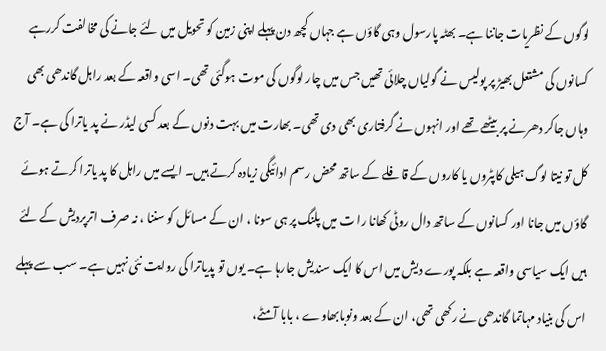لوگوں کے نظریات جاننا ہے۔ بھٹہ پارسول وہی گاؤں ہے جہاں کچھ دن پہلے اپنی زمین کو تحویل میں لئے جانے کی مخالفت کررہے کسانوں کی مشتعل بھیڑ پر پولیس نے گولیاں چلائی تھیں جس میں چار لوگوں کی موت ہوگئی تھی۔ اسی واقعہ کے بعد راہل گاندھی بھی وہاں جاکر دھرنے پر بیٹھے تھے اور انہوں نے گرفتاری بھی دی تھی۔ بھارت میں بہت دنوں کے بعد کسی لیڈر نے پد یاترا کی ہے۔ آج کل تو نیتا لوگ ہیلی کاپٹروں یا کاروں کے قافلے کے ساتھ محض رسم ادائیگی زیادہ کرتے ہیں۔ ایسے میں راہل کا پد یاترا کرتے ہوئے گاؤں میں جانا اور کسانوں کے ساتھ دال روٹی کھانا را ت میں پلنگ پر ہی سونا ، ان کے مسائل کو سننا ، نہ صرف اترپردیش کے لئے ہیں ایک سیاسی واقعہ ہے بلکہ پورے دیش میں اس کا ایک سندیش جارہا ہے۔ یوں تو پدیاترا کی روایت نئی نہیں ہے۔ سب سے پہلے اس کی بنیاد مہاتما گاندھی نے رکھی تھی، ان کے بعد ونوبابھاوے ، بابا آمٹے،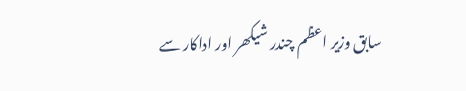سابق وزیر اعظم چندر شیکھر اور اداکار سے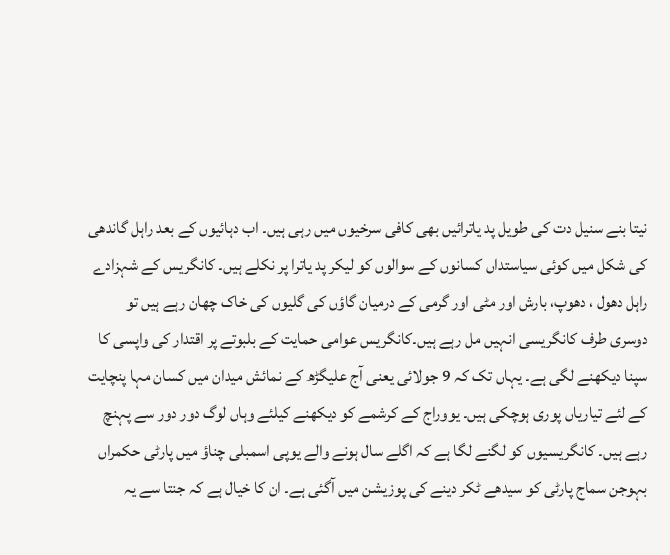نیتا بنے سنیل دت کی طویل پد یاترائیں بھی کافی سرخیوں میں رہی ہیں۔ اب دہائیوں کے بعد راہل گاندھی کی شکل میں کوئی سیاستداں کسانوں کے سوالوں کو لیکر پد یاترا پر نکلے ہیں۔ کانگریس کے شہزادے راہل دھول ، دھوپ، بارش اور مٹی اور گرمی کے درمیان گاؤں کی گلیوں کی خاک چھان رہے ہیں تو دوسری طرف کانگریسی انہیں مل رہے ہیں۔کانگریس عوامی حمایت کے بلبوتے پر اقتدار کی واپسی کا سپنا دیکھنے لگی ہے۔ یہاں تک کہ 9 جولائی یعنی آج علیگڑھ کے نمائش میدان میں کسان مہا پنچایت کے لئے تیاریاں پوری ہوچکی ہیں۔ یووراج کے کرشمے کو دیکھنے کیلئے وہاں لوگ دور دور سے پہنچ رہے ہیں۔ کانگریسیوں کو لگنے لگا ہے کہ اگلے سال ہونے والے یوپی اسمبلی چناؤ میں پارٹی حکمراں بہوجن سماج پارٹی کو سیدھے ٹکر دینے کی پوزیشن میں آگئی ہے۔ ان کا خیال ہے کہ جنتا سے یہ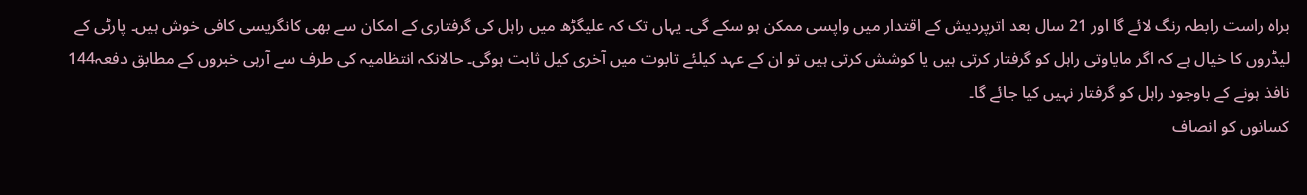براہ راست رابطہ رنگ لائے گا اور 21 سال بعد اترپردیش کے اقتدار میں واپسی ممکن ہو سکے گی۔ یہاں تک کہ علیگڑھ میں راہل کی گرفتاری کے امکان سے بھی کانگریسی کافی خوش ہیں۔ پارٹی کے لیڈروں کا خیال ہے کہ اگر مایاوتی راہل کو گرفتار کرتی ہیں یا کوشش کرتی ہیں تو ان کے عہد کیلئے تابوت میں آخری کیل ثابت ہوگی۔ حالانکہ انتظامیہ کی طرف سے آرہی خبروں کے مطابق دفعہ144 نافذ ہونے کے باوجود راہل کو گرفتار نہیں کیا جائے گا۔
کسانوں کو انصاف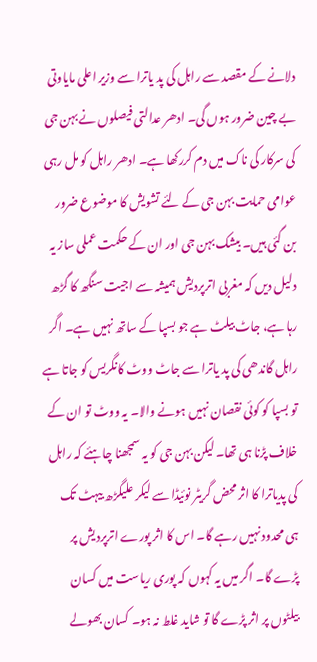دلانے کے مقصد سے راہل کی پد یاترا سے وزیر اعلی مایاوتی بے چین ضرور ہوں گی۔ ادھر عدالتی فیصلوں نے بہن جی کی سرکار کی ناک میں دم کررکھا ہے۔ ادھر راہل کو مل رہی عوامی حمایت بہن جی کے لئے تشویش کا موضوع ضرور بن گئی ہیں۔ بیشک بہن جی اور ان کے حکمت عملی ساز یہ دلیل دیں کہ مغربی اترپردیش ہمیشہ سے اجیت سنگھ کا گڑھ رہا ہے، جاٹ بیلٹ ہے جو بسپا کے ساتھ نہیں ہے۔ اگر راہل گاندھی کی پد یاترا سے جاٹ ووٹ کانگریس کو جاتا ہے تو بسپا کو کوئی نقصان نہیں ہونے والا۔ یہ ووٹ تو ان کے خلاف پڑنا ہی تھا۔ لیکن بہن جی کو یہ سمجھنا چاہئے کہ راہل کی پدیاترا کا اثر محض گریٹر نوئیڈا سے لیکر علیگڑھ بیہٹ تک ہی محدود نہیں رہے گا۔ اس کا اثر پورے اترپردیش پر پڑے گا۔ اگر میں یہ کہوں کہ پوری ریاست میں کسان بیلٹوں پر اثر پڑے گا تو شاید غلط نہ ہو۔ کسان بھولے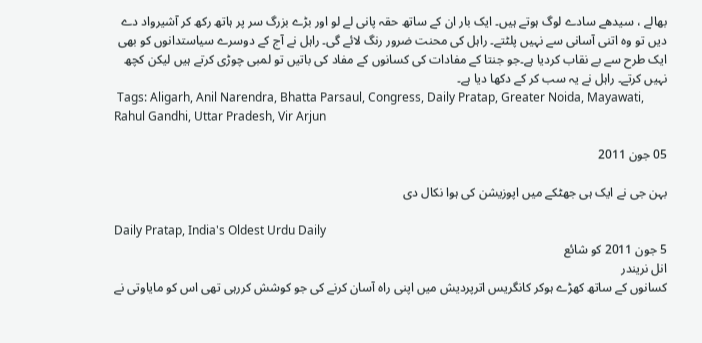بھالے ، سیدھے سادے لوگ ہوتے ہیں۔ ایک بار ان کے ساتھ حقہ پانی لے لو اور بڑے بزرگ سر پر ہاتھ رکھ کر آشیرواد دے دیں تو وہ اتنی آسانی سے نہیں پلٹتے۔ راہل کی محنت ضرور رنگ لائے گی۔ راہل نے آج کے دوسرے سیاستدانوں کو بھی ایک طرح سے بے نقاب کردیا ہے۔جو جنتا کے مفادات کی کسانوں کے مفاد کی باتیں تو لمبی چوڑی کرتے ہیں لیکن کچھ نہیں کرتے۔ راہل نے یہ سب کر کے دکھا دیا ہے۔
 Tags: Aligarh, Anil Narendra, Bhatta Parsaul, Congress, Daily Pratap, Greater Noida, Mayawati, Rahul Gandhi, Uttar Pradesh, Vir Arjun

05 جون 2011

بہن جی نے ایک ہی جھٹکے میں اپوزیشن کی ہوا نکال دی

Daily Pratap, India's Oldest Urdu Daily
5 جون 2011 کو شائع
انل نریندر
کسانوں کے ساتھ کھڑے ہوکر کانگریس اترپردیش میں اپنی راہ آسان کرنے کی جو کوشش کررہی تھی اس کو مایاوتی نے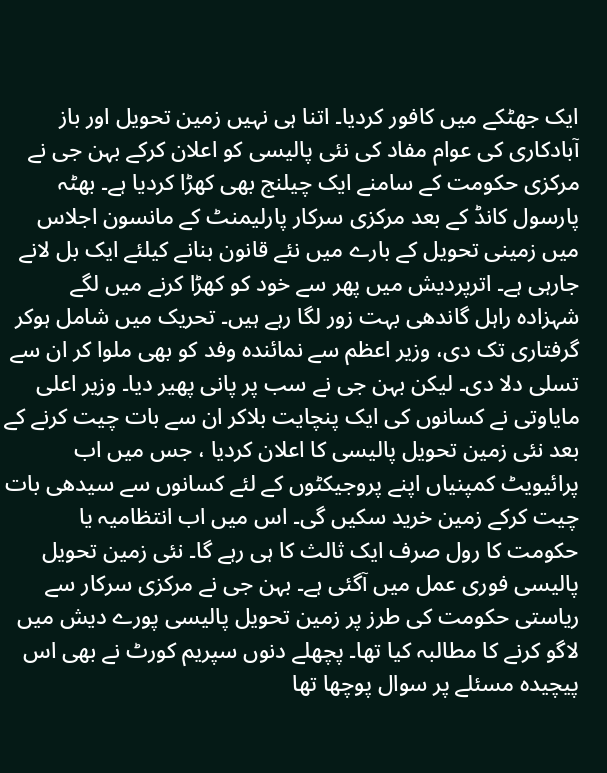ایک جھٹکے میں کافور کردیا۔ اتنا ہی نہیں زمین تحویل اور باز آبادکاری کی عوام مفاد کی نئی پالیسی کو اعلان کرکے بہن جی نے مرکزی حکومت کے سامنے ایک چیلنج بھی کھڑا کردیا ہے۔ بھٹہ پارسول کانڈ کے بعد مرکزی سرکار پارلیمنٹ کے مانسون اجلاس میں زمینی تحویل کے بارے میں نئے قانون بنانے کیلئے ایک بل لانے جارہی ہے۔ اترپردیش میں پھر سے خود کو کھڑا کرنے میں لگے شہزادہ راہل گاندھی بہت زور لگا رہے ہیں۔ تحریک میں شامل ہوکر گرفتاری تک دی، وزیر اعظم سے نمائندہ وفد کو بھی ملوا کر ان سے تسلی دلا دی۔ لیکن بہن جی نے سب پر پانی پھیر دیا۔ وزیر اعلی مایاوتی نے کسانوں کی ایک پنچایت بلاکر ان سے بات چیت کرنے کے بعد نئی زمین تحویل پالیسی کا اعلان کردیا ، جس میں اب پرائیویٹ کمپنیاں اپنے پروجیکٹوں کے لئے کسانوں سے سیدھی بات چیت کرکے زمین خرید سکیں گی۔ اس میں اب انتظامیہ یا حکومت کا رول صرف ایک ثالث کا ہی رہے گا۔ نئی زمین تحویل پالیسی فوری عمل میں آگئی ہے۔ بہن جی نے مرکزی سرکار سے ریاستی حکومت کی طرز پر زمین تحویل پالیسی پورے دیش میں لاگو کرنے کا مطالبہ کیا تھا۔ پچھلے دنوں سپریم کورٹ نے بھی اس پیچیدہ مسئلے پر سوال پوچھا تھا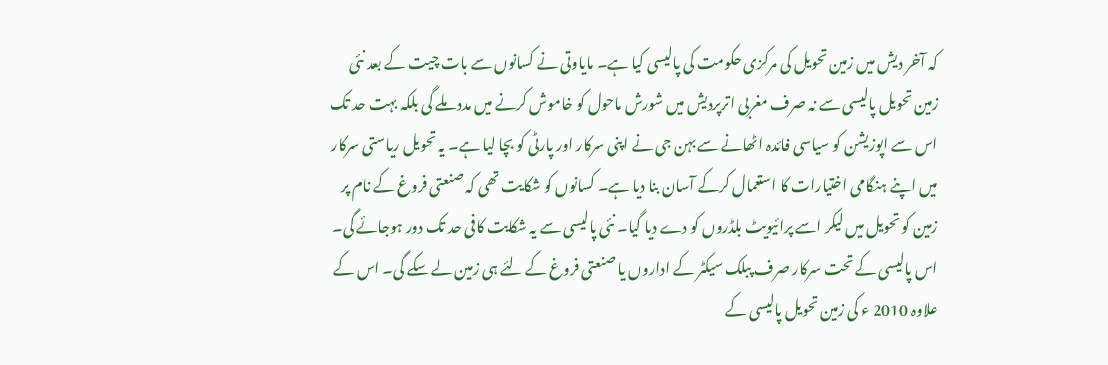کہ آخر دیش میں زمین تحویل کی مرکزی حکومت کی پالیسی کیا ہے۔ مایاوتی نے کسانوں سے بات چیت کے بعد نئی زمین تحویل پالیسی سے نہ صرف مغربی اترپردیش میں شورش ماحول کو خاموش کرنے میں مدد ملے گی بلکہ بہت حد تک اس سے اپوزیشن کو سیاسی فائدہ اٹھانے سے بہن جی نے اپنی سرکار اور پارٹی کو بچا لیا ہے۔ یہ تحویل ریاستی سرکار میں اپنے ہنگامی اختیارات کا استعمال کرکے آسان بنا دیا ہے۔ کسانوں کو شکایت تھی کہ صنعتی فروغ کے نام پر زمین کو تحویل میں لیکر اسے پرائیویٹ بلڈروں کو دے دیا گیا۔ نئی پالیسی سے یہ شکایت کافی حد تک دور ہوجائے گی۔ اس پالیسی کے تحت سرکار صرف پبلک سیکٹر کے اداروں یا صنعتی فروغ کے لئے ہی زمین لے سکے گی۔ اس کے علاوہ 2010 ء کی زمین تحویل پالیسی کے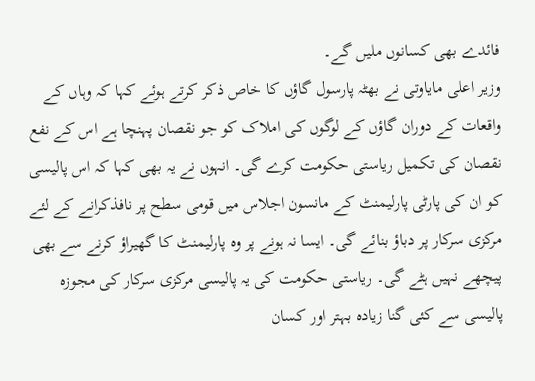فائدے بھی کسانوں ملیں گے۔
وزیر اعلی مایاوتی نے بھٹہ پارسول گاؤں کا خاص ذکر کرتے ہوئے کہا کہ وہاں کے واقعات کے دوران گاؤں کے لوگوں کی املاک کو جو نقصان پہنچا ہے اس کے نفع نقصان کی تکمیل ریاستی حکومت کرے گی۔ انہوں نے یہ بھی کہا کہ اس پالیسی کو ان کی پارٹی پارلیمنٹ کے مانسون اجلاس میں قومی سطح پر نافذکرانے کے لئے مرکزی سرکار پر دباؤ بنائے گی۔ ایسا نہ ہونے پر وہ پارلیمنٹ کا گھیراؤ کرنے سے بھی پیچھے نہیں ہٹے گی۔ ریاستی حکومت کی یہ پالیسی مرکزی سرکار کی مجوزہ پالیسی سے کئی گنا زیادہ بہتر اور کسان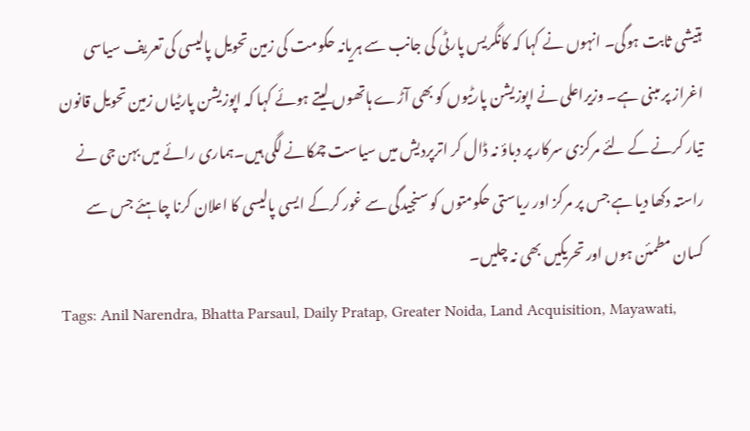ہتیشی ثابت ہوگی۔ انہوں نے کہا کہ کانگریس پارٹی کی جانب سے ہریانہ حکومت کی زمین تحویل پالیسی کی تعریف سیاسی اغراز پر مبنی ہے۔ وزیراعلی نے اپوزیشن پارٹیوں کو بھی آڑے ہاتھوں لیتے ہوئے کہا کہ اپوزیشن پارٹیاں زمین تحویل قانون تیار کرنے کے لئے مرکزی سرکار پر دباؤ نہ ڈال کر اترپردیش میں سیاست چمکانے لگی ہیں۔ہماری رائے میں بہن جی نے راستہ دکھا دیا ہے جس پر مرکز اور ریاستی حکومتوں کو سنجیدگی سے غور کرکے ایسی پالیسی کا اعلان کرنا چاہئے جس سے کسان مطمئن ہوں اور تحریکیں بھی نہ چلیں۔
Tags: Anil Narendra, Bhatta Parsaul, Daily Pratap, Greater Noida, Land Acquisition, Mayawati,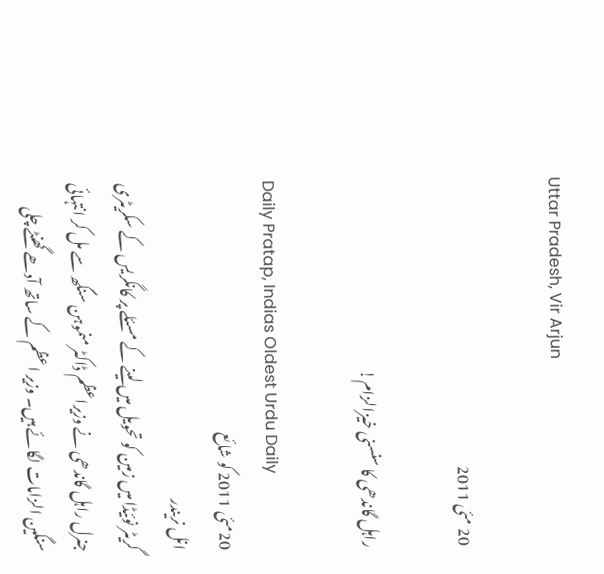Uttar Pradesh, Vir Arjun

20 مئی 2011

راہل گاندھی کا سنسنی خیزالزام!

Daily Pratap, Indias Oldest Urdu Daily
20مئی 2011 کو شائع
انل نریندر
گریٹر نوئیڈا میں زمین کو تحویل میں لینے کے مسئلے پر کانگریس کے سکریٹری جنرل راہل گاندھی نے وزیراعظم ڈاکٹر منموہن سنگھ سے مل کر انتہائی سنگین الزامات لگائے ہیں۔ وزیر اعظم کے ساتھ آدھے گھنٹے چلی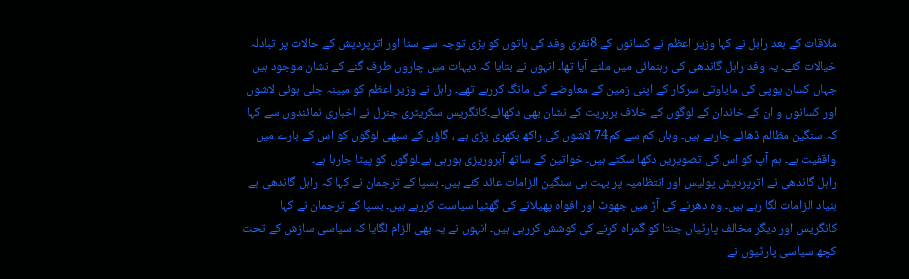ملاقات کے بعد راہل نے کہا وزیر اعظم نے کسانوں کے 8نفری وفد کی باتوں کو بڑی توجہ سے سنا اور اترپردیش کے حالات پر تبادلہ خیالات کئے۔ یہ وفد راہل گاندھی کی رہنمائی میں ملنے آیا تھا۔ انہوں نے بتایا کہ دیہات میں چاروں طرف گنے کے نشان موجود ہیں جہاں کسان یوپی کی مایاوتی سرکار کے اپنی زمین کے معاوضے کی مانگ کررہے تھے۔ راہل نے وزیر اعظم کو مبینہ جلی ہوئی لاشوں اور کسانوں و ان کے خاندان کے لوگوں کے خلاف بربریت کے نشان بھی دکھائے۔کانگریس سکریٹری جنرل نے اخباری نمائندوں سے کہا کہ سنگین مظالم ڈھائے جارہے ہیں۔ وہاں کم سے کم74 لاشوں کی راکھ بکھری پڑی ہے ، گاؤں کے سبھی لوگوں کو اس کے بارے میں واقفیت ہے۔ ہم آپ کو اس کی تصویریں دکھا سکتے ہیں۔ خواتین کے ساتھ آبروریزی ہورہی ہے۔لوگوں کو پیٹا جارہا ہے۔
راہل گاندھی نے اترپردیش پولیس اور انتظامیہ پر بہت ہی سنگین الزامات عائد کئے ہیں۔ بسپا کے ترجمان نے کہا کہ راہل گاندھی بے بنیاد الزامات لگا رہے ہیں۔ وہ دھرنے کی آڑ میں جھوٹ اور افواہ پھیلانے کی گھٹیا سیاست کررہے ہیں۔ بسپا کے ترجمان نے کہا کانگریس اور دیگر مخالف پارٹیاں جنتا کو گمراہ کرنے کی کوشش کررہی ہیں۔ انہوں نے یہ بھی الزام لگایا کہ سیاسی سازش کے تحت کچھ سیاسی پارٹیوں نے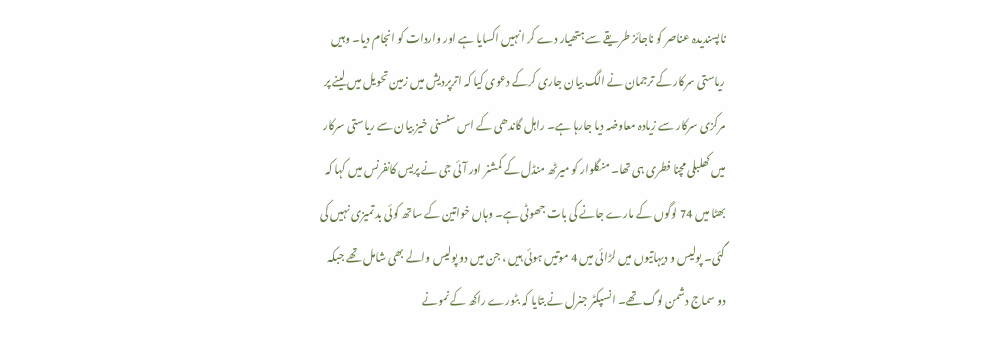ناپسندیدہ عناصر کو ناجائز طریقے سے ہتھیار دے کر انہیں اکسایا ہے اور واردات کو انجام دیا۔ وہیں ریاستی سرکار کے ترجمان نے الگ بیان جاری کرکے دعوی کیا کہ اترپردیش میں زمین تحویل میں لینے پر مرکزی سرکار سے زیادہ معاوضہ دیا جارہا ہے۔ راہل گاندھی کے اس سنسنی خیز بیان سے ریاستی سرکار میں کھلبلی مچنا فطری ہی تھا۔ منگلوار کو میرٹھ منڈل کے کمشنر اور آئی جی نے پریس کانفرنس میں کہا کہ بھٹا میں 74 لوگوں کے مارے جانے کی بات جھوٹی ہے۔ وہاں خواتین کے ساتھ کوئی بد تمیزی نہیں کی گئی۔ پولیس و دیہاتیوں میں لڑائی میں 4 موتیں ہوئی ہیں ، جن میں دو پولیس والے بھی شامل تھے جبکہ دو سماج دشمن لوگ تھے۔ انسپکٹر جنرل نے بتایا کہ بٹورے راکھ کے نمونے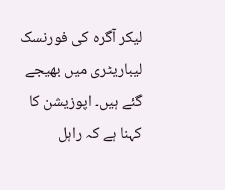لیکر آگرہ کی فورنسک لیباریٹری میں بھیجے گئے ہیں۔ اپوزیشن کا کہنا ہے کہ راہل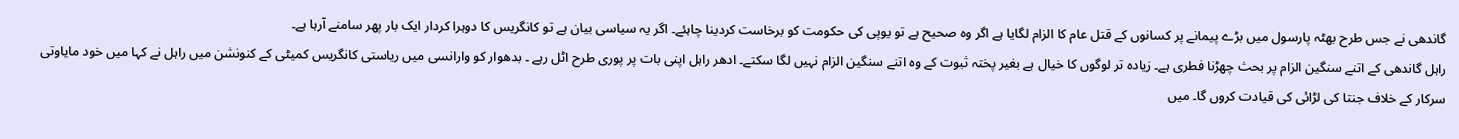گاندھی نے جس طرح بھٹہ پارسول میں بڑے پیمانے پر کسانوں کے قتل عام کا الزام لگایا ہے اگر وہ صحیح ہے تو یوپی کی حکومت کو برخاست کردینا چاہئے۔ اگر یہ سیاسی بیان ہے تو کانگریس کا دوہرا کردار ایک بار پھر سامنے آرہا ہے۔
راہل گاندھی کے اتنے سنگین الزام پر بحث چھڑنا فطری ہے۔ زیادہ تر لوگوں کا خیال ہے بغیر پختہ ثبوت کے وہ اتنے سنگین الزام نہیں لگا سکتے۔ ادھر راہل اپنی بات پر پوری طرح اٹل رہے ۔ بدھوار کو وارانسی میں ریاستی کانگریس کمیٹی کے کنونشن میں راہل نے کہا میں خود مایاوتی سرکار کے خلاف جنتا کی لڑائی کی قیادت کروں گا۔ میں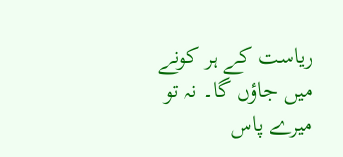ریاست کے ہر کونے میں جاؤں گا۔ نہ تو میرے پاس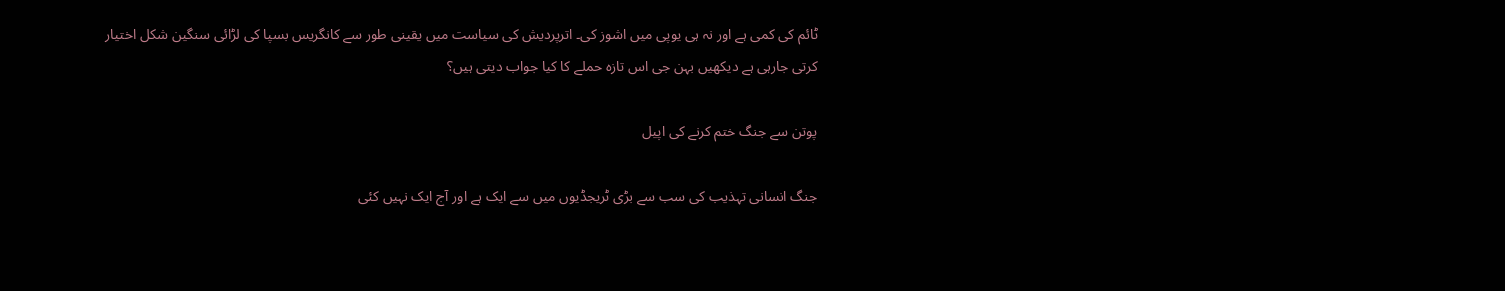ٹائم کی کمی ہے اور نہ ہی یوپی میں اشوز کی۔ اترپردیش کی سیاست میں یقینی طور سے کانگریس بسپا کی لڑائی سنگین شکل اختیار کرتی جارہی ہے دیکھیں بہن جی اس تازہ حملے کا کیا جواب دیتی ہیں؟

پوتن سے جنگ ختم کرنے کی اپیل

جنگ انسانی تہذیب کی سب سے بڑی ٹریجڈیوں میں سے ایک ہے اور آج ایک نہیں کئی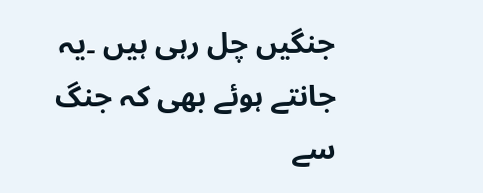جنگیں چل رہی ہیں ۔یہ جانتے ہوئے بھی کہ جنگ سے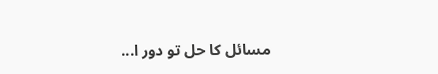مسائل کا حل تو دور ا...